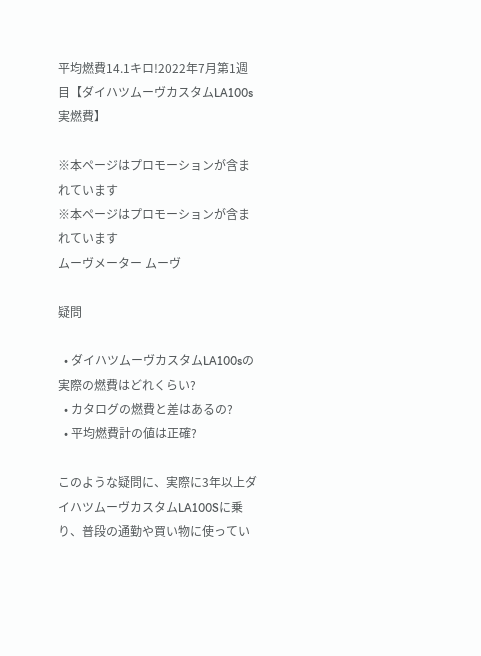平均燃費14.1キロ!2022年7月第1週目【ダイハツムーヴカスタムLA100s実燃費】

※本ページはプロモーションが含まれています
※本ページはプロモーションが含まれています
ムーヴメーター ムーヴ

疑問

  • ダイハツムーヴカスタムLA100sの実際の燃費はどれくらい?
  • カタログの燃費と差はあるの?
  • 平均燃費計の値は正確?

このような疑問に、実際に3年以上ダイハツムーヴカスタムLA100Sに乗り、普段の通勤や買い物に使ってい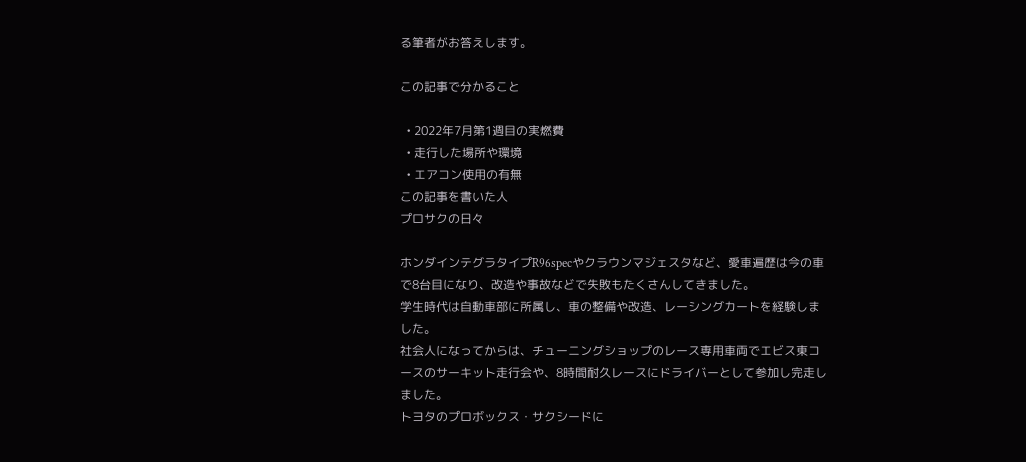る筆者がお答えします。

この記事で分かること

  • 2022年7月第1週目の実燃費
  • 走行した場所や環境
  • エアコン使用の有無
この記事を書いた人
プロサクの日々

ホンダインテグラタイプR96specやクラウンマジェスタなど、愛車遍歴は今の車で8台目になり、改造や事故などで失敗もたくさんしてきました。
学生時代は自動車部に所属し、車の整備や改造、レーシングカートを経験しました。
社会人になってからは、チューニングショップのレース専用車両でエビス東コースのサーキット走行会や、8時間耐久レースにドライバーとして参加し完走しました。
トヨタのプロボックス・サクシードに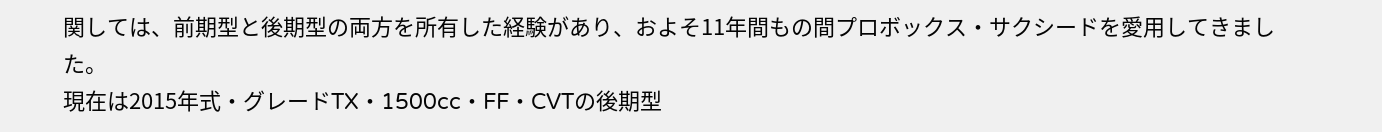関しては、前期型と後期型の両方を所有した経験があり、およそ11年間もの間プロボックス・サクシードを愛用してきました。
現在は2015年式・グレードTX・1500cc・FF・CVTの後期型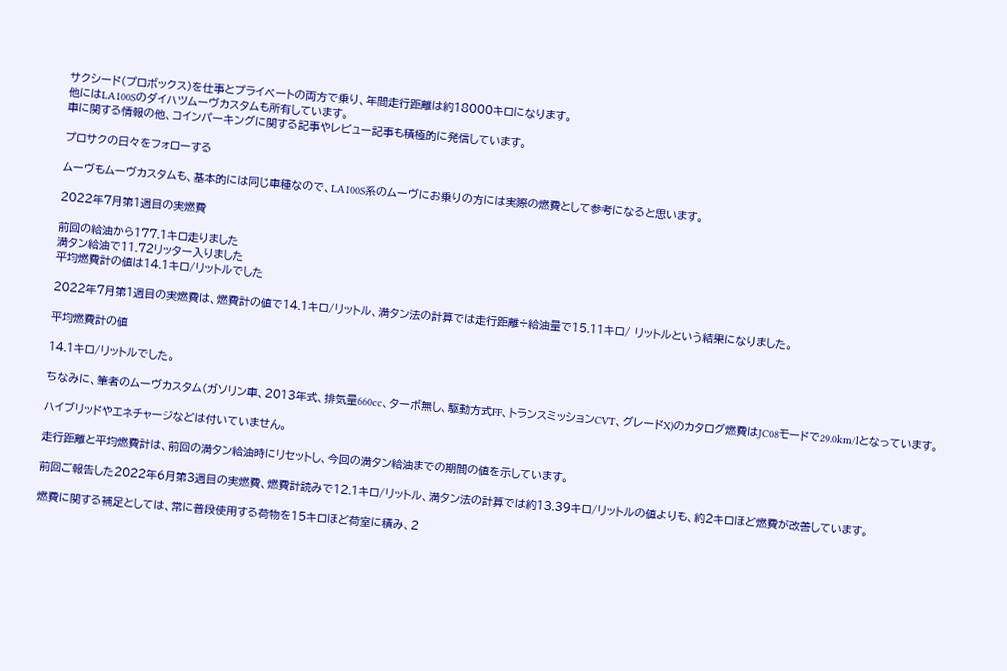サクシード(プロボックス)を仕事とプライベートの両方で乗り、年間走行距離は約18000キロになります。
他にはLA100Sのダイハツムーヴカスタムも所有しています。
車に関する情報の他、コインパーキングに関する記事やレビュー記事も積極的に発信しています。

プロサクの日々をフォローする

ムーヴもムーヴカスタムも、基本的には同じ車種なので、LA100S系のムーヴにお乗りの方には実際の燃費として参考になると思います。

2022年7月第1週目の実燃費

前回の給油から177.1キロ走りました
満タン給油で11.72リッター入りました
平均燃費計の値は14.1キロ/リットルでした

2022年7月第1週目の実燃費は、燃費計の値で14.1キロ/リットル、満タン法の計算では走行距離÷給油量で15.11キロ/ リットルという結果になりました。

平均燃費計の値

14.1キロ/リットルでした。

ちなみに、筆者のムーヴカスタム(ガソリン車、2013年式、排気量660cc、ターボ無し、駆動方式FF、トランスミッションCVT、グレードX)のカタログ燃費はJC08モードで29.0km/lとなっています。

ハイブリッドやエネチャージなどは付いていません。

走行距離と平均燃費計は、前回の満タン給油時にリセットし、今回の満タン給油までの期間の値を示しています。

前回ご報告した2022年6月第3週目の実燃費、燃費計読みで12.1キロ/リットル、満タン法の計算では約13.39キロ/リットルの値よりも、約2キロほど燃費が改善しています。

燃費に関する補足としては、常に普段使用する荷物を15キロほど荷室に積み、2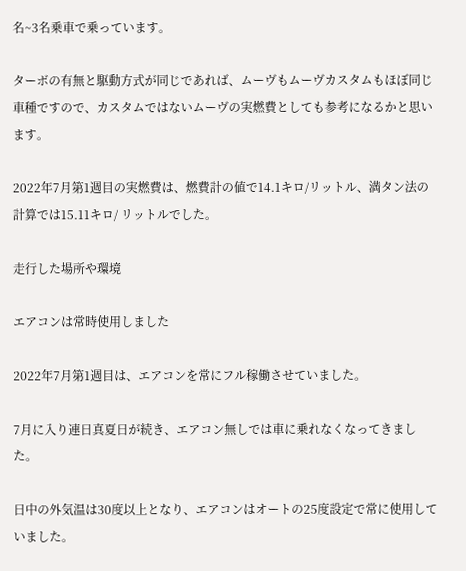名~3名乗車で乗っています。

ターボの有無と駆動方式が同じであれば、ムーヴもムーヴカスタムもほぼ同じ車種ですので、カスタムではないムーヴの実燃費としても参考になるかと思います。

2022年7月第1週目の実燃費は、燃費計の値で14.1キロ/リットル、満タン法の計算では15.11キロ/ リットルでした。

走行した場所や環境

エアコンは常時使用しました

2022年7月第1週目は、エアコンを常にフル稼働させていました。

7月に入り連日真夏日が続き、エアコン無しでは車に乗れなくなってきました。

日中の外気温は30度以上となり、エアコンはオートの25度設定で常に使用していました。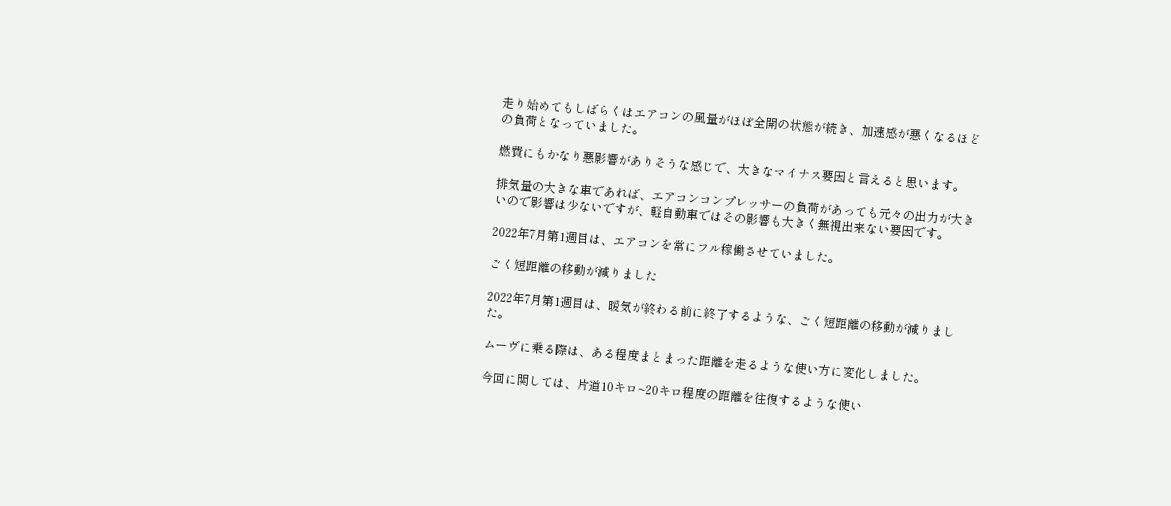走り始めてもしばらくはエアコンの風量がほぼ全開の状態が続き、加速感が悪くなるほどの負荷となっていました。

燃費にもかなり悪影響がありそうな感じで、大きなマイナス要因と言えると思います。

排気量の大きな車であれば、エアコンコンプレッサーの負荷があっても元々の出力が大きいので影響は少ないですが、軽自動車ではその影響も大きく無視出来ない要因です。

2022年7月第1週目は、エアコンを常にフル稼働させていました。

ごく短距離の移動が減りました

2022年7月第1週目は、暖気が終わる前に終了するような、ごく短距離の移動が減りました。

ムーヴに乗る際は、ある程度まとまった距離を走るような使い方に変化しました。

今回に関しては、片道10キロ~20キロ程度の距離を往復するような使い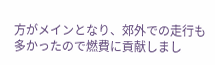方がメインとなり、郊外での走行も多かったので燃費に貢献しまし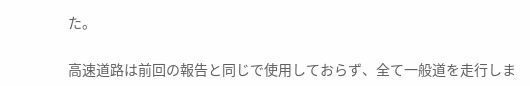た。

高速道路は前回の報告と同じで使用しておらず、全て一般道を走行しま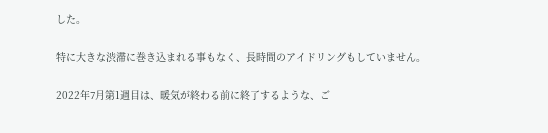した。

特に大きな渋滞に巻き込まれる事もなく、長時間のアイドリングもしていません。

2022年7月第1週目は、暖気が終わる前に終了するような、ご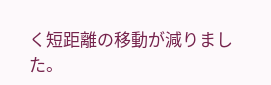く短距離の移動が減りました。